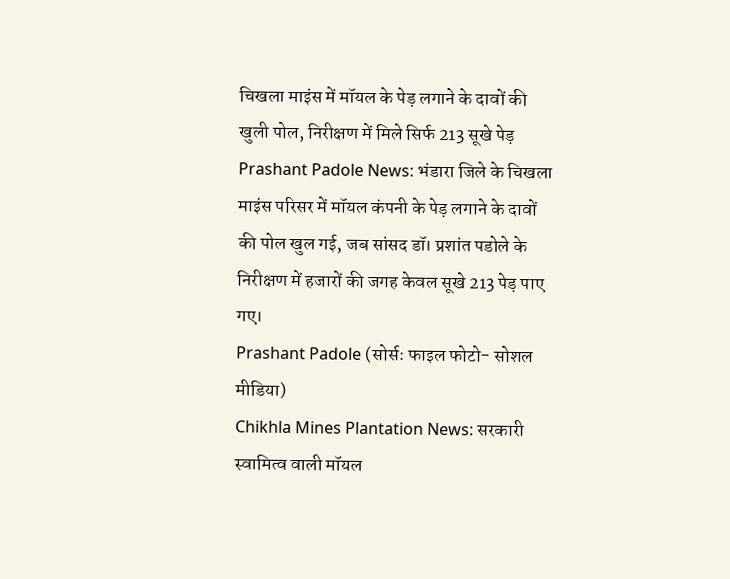चिखला माइंस में मॉयल के पेड़ लगाने के दावों की खुली पोल, निरीक्षण में मिले सिर्फ 213 सूखे पेड़
Prashant Padole News: भंडारा जिले के चिखला माइंस परिसर में मॉयल कंपनी के पेड़ लगाने के दावों की पोल खुल गई, जब सांसद डॉ। प्रशांत पडोले के निरीक्षण में हजारों की जगह केवल सूखे 213 पेड़ पाए गए।
Prashant Padole (सोर्सः फाइल फोटो- सोशल मीडिया)
Chikhla Mines Plantation News: सरकारी स्वामित्व वाली मॉयल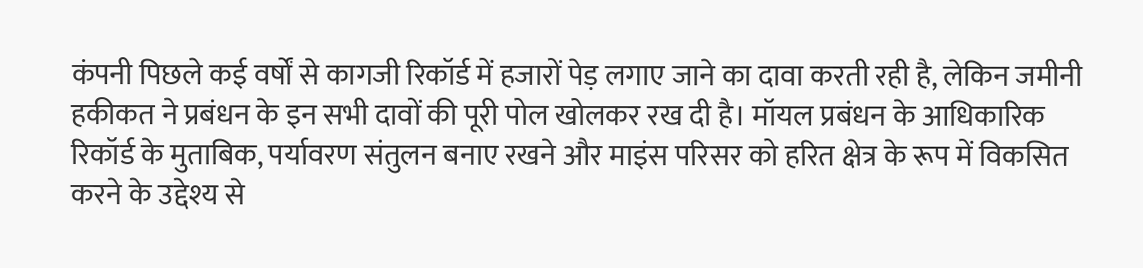कंपनी पिछले कई वर्षों से कागजी रिकॉर्ड में हजारों पेड़ लगाए जाने का दावा करती रही है, लेकिन जमीनी हकीकत ने प्रबंधन के इन सभी दावों की पूरी पोल खोलकर रख दी है। मॉयल प्रबंधन के आधिकारिक रिकॉर्ड के मुताबिक, पर्यावरण संतुलन बनाए रखने और माइंस परिसर को हरित क्षेत्र के रूप में विकसित करने के उद्देश्य से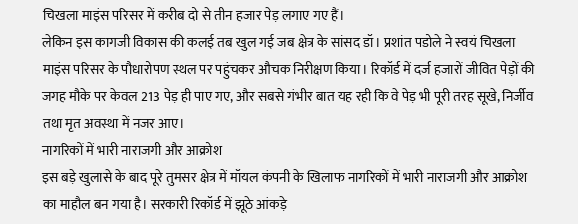चिखला माइंस परिसर में करीब दो से तीन हजार पेड़ लगाए गए हैं।
लेकिन इस कागजी विकास की कलई तब खुल गई जब क्षेत्र के सांसद डॉ। प्रशांत पडोले ने स्वयं चिखला माइंस परिसर के पौधारोपण स्थल पर पहुंचकर औचक निरीक्षण किया। रिकॉर्ड में दर्ज हजारों जीवित पेड़ों की जगह मौके पर केवल 213 पेड़ ही पाए गए, और सबसे गंभीर बात यह रही कि वे पेड़ भी पूरी तरह सूखे, निर्जीव तथा मृत अवस्था में नजर आए।
नागरिकों में भारी नाराजगी और आक्रोश
इस बड़े खुलासे के बाद पूरे तुमसर क्षेत्र में मॉयल कंपनी के खिलाफ नागरिकों में भारी नाराजगी और आक्रोश का माहौल बन गया है। सरकारी रिकॉर्ड में झूठे आंकड़े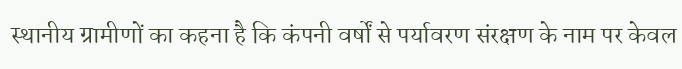स्थानीय ग्रामीणों का कहना है कि कंपनी वर्षों से पर्यावरण संरक्षण के नाम पर केवल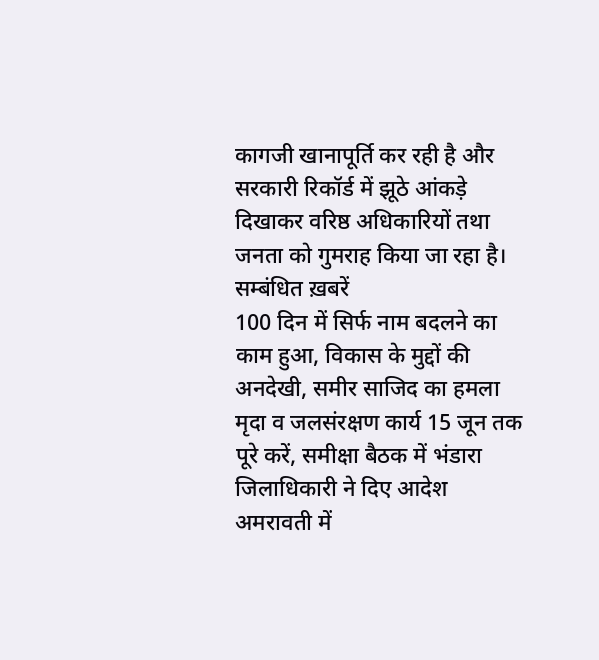कागजी खानापूर्ति कर रही है और सरकारी रिकॉर्ड में झूठे आंकड़े दिखाकर वरिष्ठ अधिकारियों तथा जनता को गुमराह किया जा रहा है।
सम्बंधित ख़बरें
100 दिन में सिर्फ नाम बदलने का काम हुआ, विकास के मुद्दों की अनदेखी, समीर साजिद का हमला
मृदा व जलसंरक्षण कार्य 15 जून तक पूरे करें, समीक्षा बैठक में भंडारा जिलाधिकारी ने दिए आदेश
अमरावती में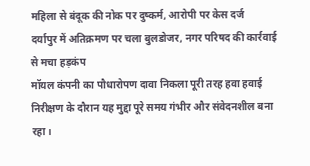महिला से बंदूक की नोक पर दुष्कर्म, आरोपी पर केस दर्ज
दर्यापुर में अतिक्रमण पर चला बुलडोजर, नगर परिषद की कार्रवाई से मचा हड़कंप
मॉयल कंपनी का पौधारोपण दावा निकला पूरी तरह हवा हवाई
निरीक्षण के दौरान यह मुद्दा पूरे समय गंभीर और संवेदनशील बना रहा।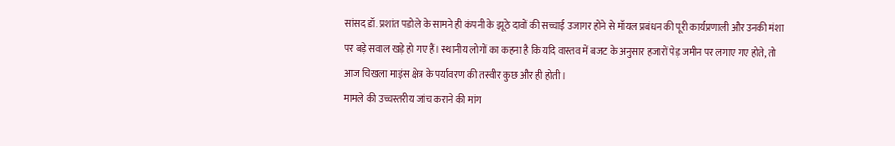सांसद डॉ. प्रशांत पडोले के सामने ही कंपनी के झूठे दावों की सच्चाई उजागर होने से मॉयल प्रबंधन की पूरी कार्यप्रणाली और उनकी मंशा पर बड़े सवाल खड़े हो गए हैं। स्थानीय लोगों का कहना है कि यदि वास्तव में बजट के अनुसार हजारों पेड़ जमीन पर लगाए गए होते, तो आज चिखला माइंस क्षेत्र के पर्यावरण की तस्वीर कुछ और ही होती।
मामले की उच्चस्तरीय जांच कराने की मांग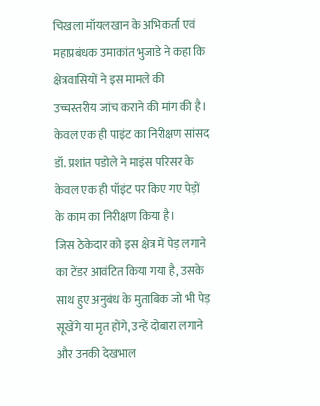चिखला मॉयलखान के अभिकर्ता एवं महाप्रबंधक उमाकांत भुजाडे ने कहा कि क्षेत्रवासियों ने इस मामले की उच्चस्तरीय जांच कराने की मांग की है। केवल एक ही पाइंट का निरीक्षण सांसद डॉ. प्रशांत पडोले ने माइंस परिसर के केवल एक ही पॉइंट पर किए गए पेड़ों के काम का निरीक्षण किया है।
जिस ठेकेदार को इस क्षेत्र में पेड़ लगाने का टेंडर आवंटित किया गया है, उसके साथ हुए अनुबंध के मुताबिक जो भी पेड़ सूखेंगे या मृत होंगे, उन्हें दोबारा लगाने और उनकी देखभाल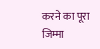करने का पूरा जिम्मा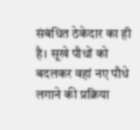संबंधित ठेकेदार का ही है। सूखे पौधों को बदलकर वहां नए पौधे लगाने की प्रक्रिया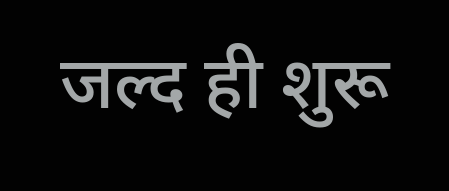जल्द ही शुरू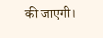की जाएगी।